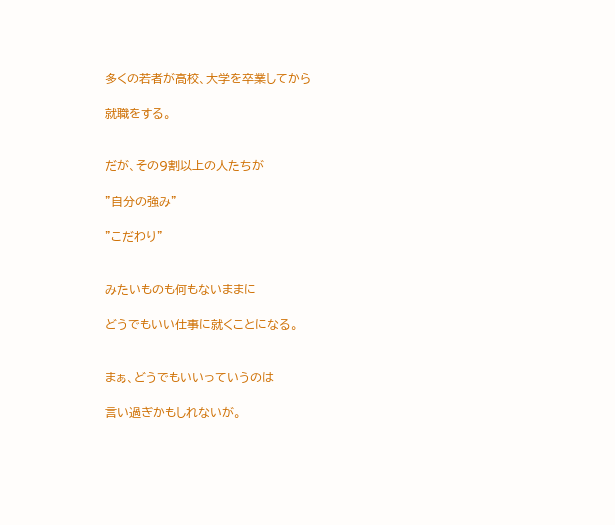多くの若者が高校、大学を卒業してから

就職をする。


だが、その9割以上の人たちが

”自分の強み”

”こだわり”


みたいものも何もないままに

どうでもいい仕事に就くことになる。


まぁ、どうでもいいっていうのは

言い過ぎかもしれないが。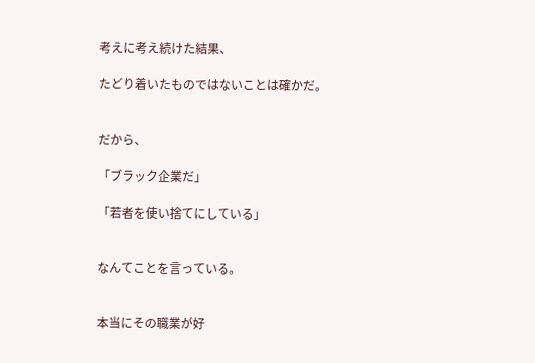考えに考え続けた結果、

たどり着いたものではないことは確かだ。


だから、

「ブラック企業だ」

「若者を使い捨てにしている」


なんてことを言っている。


本当にその職業が好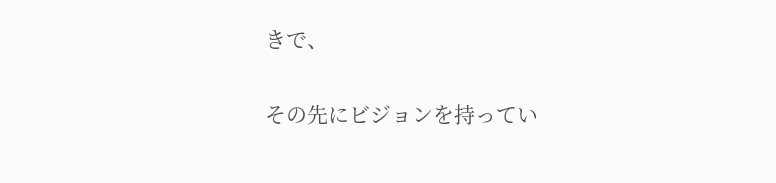きで、

その先にビジョンを持ってい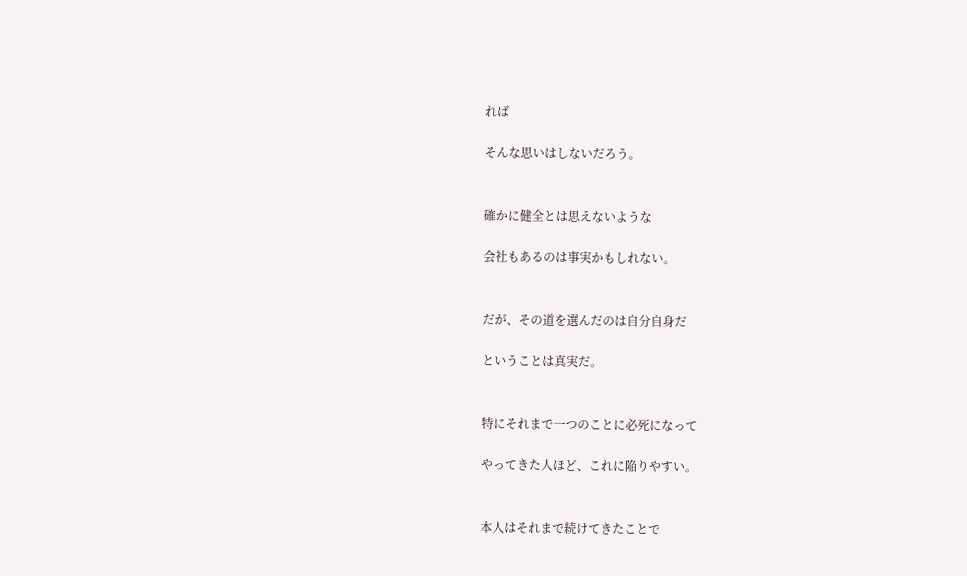れば

そんな思いはしないだろう。


確かに健全とは思えないような

会社もあるのは事実かもしれない。


だが、その道を選んだのは自分自身だ

ということは真実だ。


特にそれまで一つのことに必死になって

やってきた人ほど、これに陥りやすい。


本人はそれまで続けてきたことで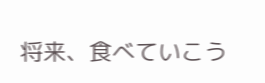将来、食べていこう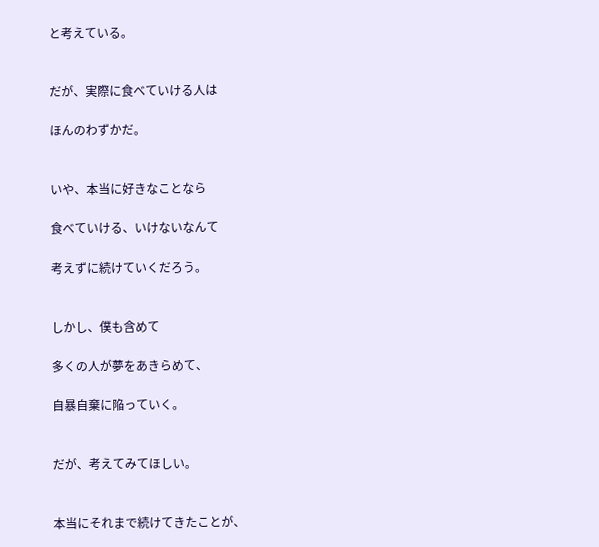と考えている。


だが、実際に食べていける人は

ほんのわずかだ。


いや、本当に好きなことなら

食べていける、いけないなんて

考えずに続けていくだろう。


しかし、僕も含めて

多くの人が夢をあきらめて、

自暴自棄に陥っていく。


だが、考えてみてほしい。


本当にそれまで続けてきたことが、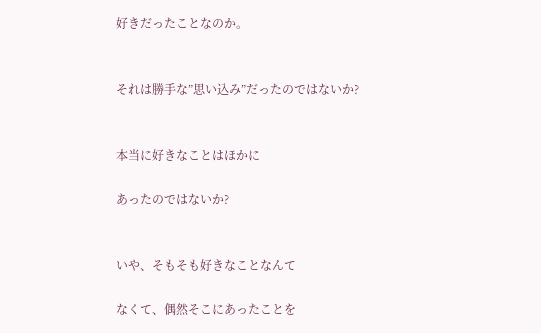好きだったことなのか。


それは勝手な”思い込み”だったのではないか?


本当に好きなことはほかに

あったのではないか?


いや、そもそも好きなことなんて

なくて、偶然そこにあったことを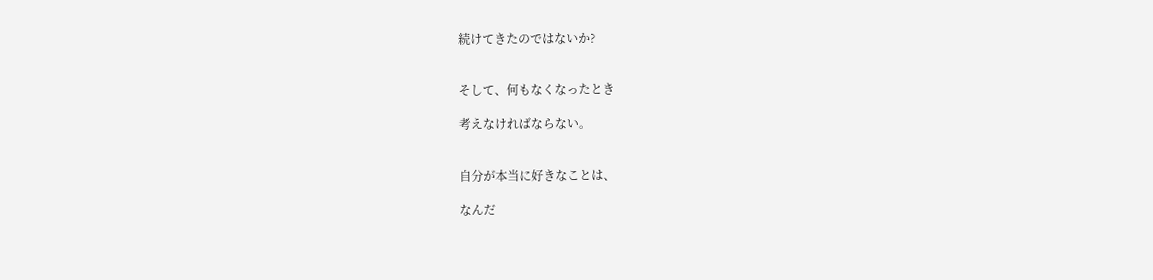続けてきたのではないか?


そして、何もなくなったとき

考えなければならない。


自分が本当に好きなことは、

なんだ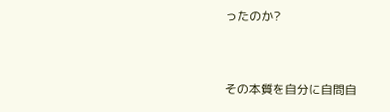ったのか?


その本質を自分に自問自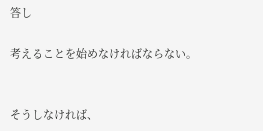答し

考えることを始めなければならない。


そうしなければ、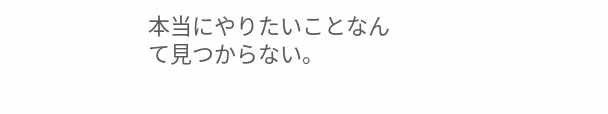本当にやりたいことなんて見つからない。